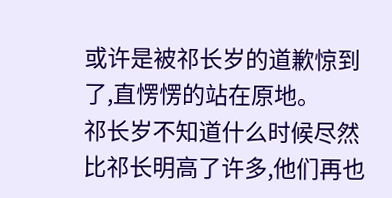或许是被祁长岁的道歉惊到了,直愣愣的站在原地。
祁长岁不知道什么时候尽然比祁长明高了许多,他们再也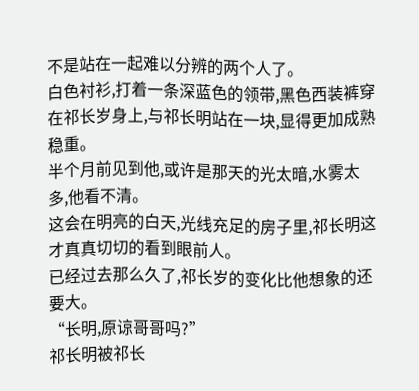不是站在一起难以分辨的两个人了。
白色衬衫,打着一条深蓝色的领带,黑色西装裤穿在祁长岁身上,与祁长明站在一块,显得更加成熟稳重。
半个月前见到他,或许是那天的光太暗,水雾太多,他看不清。
这会在明亮的白天,光线充足的房子里,祁长明这才真真切切的看到眼前人。
已经过去那么久了,祁长岁的变化比他想象的还要大。
“长明,原谅哥哥吗?”
祁长明被祁长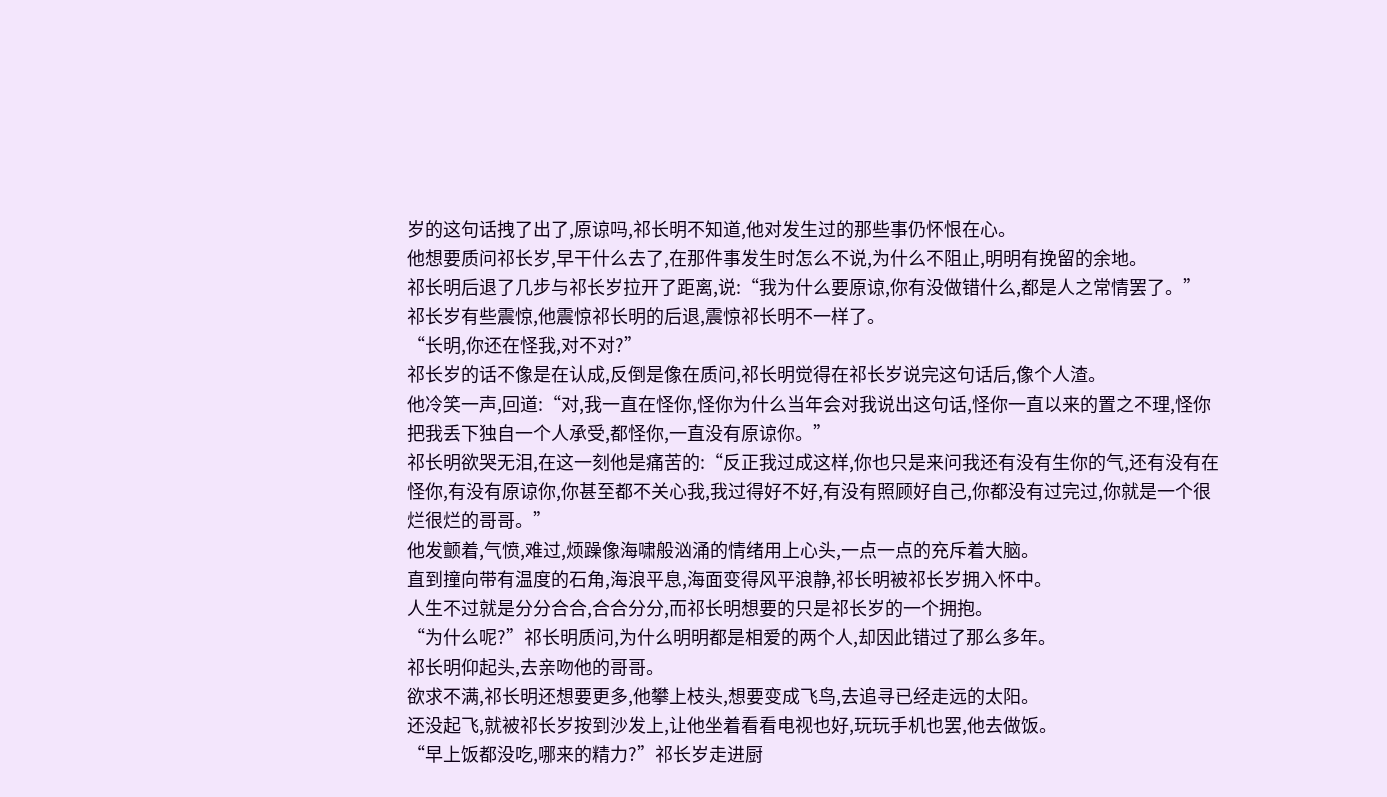岁的这句话拽了出了,原谅吗,祁长明不知道,他对发生过的那些事仍怀恨在心。
他想要质问祁长岁,早干什么去了,在那件事发生时怎么不说,为什么不阻止,明明有挽留的余地。
祁长明后退了几步与祁长岁拉开了距离,说:“我为什么要原谅,你有没做错什么,都是人之常情罢了。”
祁长岁有些震惊,他震惊祁长明的后退,震惊祁长明不一样了。
“长明,你还在怪我,对不对?”
祁长岁的话不像是在认成,反倒是像在质问,祁长明觉得在祁长岁说完这句话后,像个人渣。
他冷笑一声,回道:“对,我一直在怪你,怪你为什么当年会对我说出这句话,怪你一直以来的置之不理,怪你把我丢下独自一个人承受,都怪你,一直没有原谅你。”
祁长明欲哭无泪,在这一刻他是痛苦的:“反正我过成这样,你也只是来问我还有没有生你的气,还有没有在怪你,有没有原谅你,你甚至都不关心我,我过得好不好,有没有照顾好自己,你都没有过完过,你就是一个很烂很烂的哥哥。”
他发颤着,气愤,难过,烦躁像海啸般汹涌的情绪用上心头,一点一点的充斥着大脑。
直到撞向带有温度的石角,海浪平息,海面变得风平浪静,祁长明被祁长岁拥入怀中。
人生不过就是分分合合,合合分分,而祁长明想要的只是祁长岁的一个拥抱。
“为什么呢?”祁长明质问,为什么明明都是相爱的两个人,却因此错过了那么多年。
祁长明仰起头,去亲吻他的哥哥。
欲求不满,祁长明还想要更多,他攀上枝头,想要变成飞鸟,去追寻已经走远的太阳。
还没起飞,就被祁长岁按到沙发上,让他坐着看看电视也好,玩玩手机也罢,他去做饭。
“早上饭都没吃,哪来的精力?”祁长岁走进厨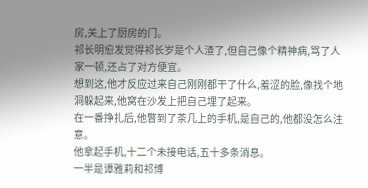房,关上了厨房的门。
祁长明愈发觉得祁长岁是个人渣了,但自己像个精神病,骂了人家一顿,还占了对方便宜。
想到这,他才反应过来自己刚刚都干了什么,羞涩的脸,像找个地洞躲起来,他窝在沙发上把自己埋了起来。
在一番挣扎后,他瞥到了茶几上的手机,是自己的,他都没怎么注意。
他拿起手机,十二个未接电话,五十多条消息。
一半是谭雅莉和祁博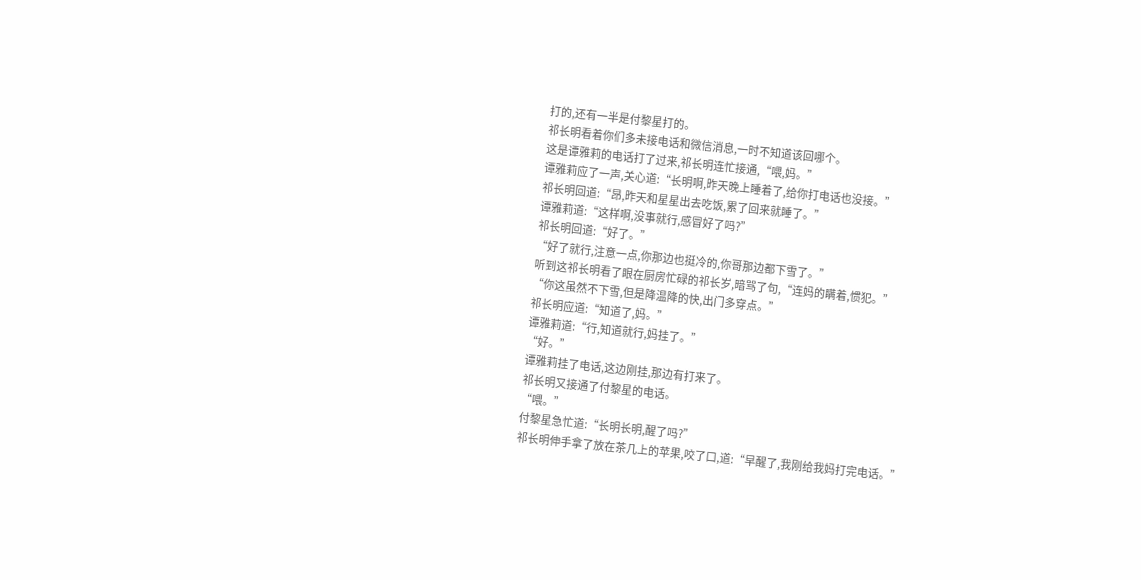打的,还有一半是付黎星打的。
祁长明看着你们多未接电话和微信消息,一时不知道该回哪个。
这是谭雅莉的电话打了过来,祁长明连忙接通,“喂,妈。”
谭雅莉应了一声,关心道:“长明啊,昨天晚上睡着了,给你打电话也没接。”
祁长明回道:“昂,昨天和星星出去吃饭,累了回来就睡了。”
谭雅莉道:“这样啊,没事就行,感冒好了吗?”
祁长明回道:“好了。”
“好了就行,注意一点,你那边也挺冷的,你哥那边都下雪了。”
听到这祁长明看了眼在厨房忙碌的祁长岁,暗骂了句,“连妈的瞒着,惯犯。”
“你这虽然不下雪,但是降温降的快,出门多穿点。”
祁长明应道:“知道了,妈。”
谭雅莉道:“行,知道就行,妈挂了。”
“好。”
谭雅莉挂了电话,这边刚挂,那边有打来了。
祁长明又接通了付黎星的电话。
“喂。”
付黎星急忙道:“长明长明,醒了吗?”
祁长明伸手拿了放在茶几上的苹果,咬了口,道:“早醒了,我刚给我妈打完电话。”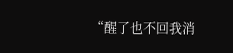“醒了也不回我消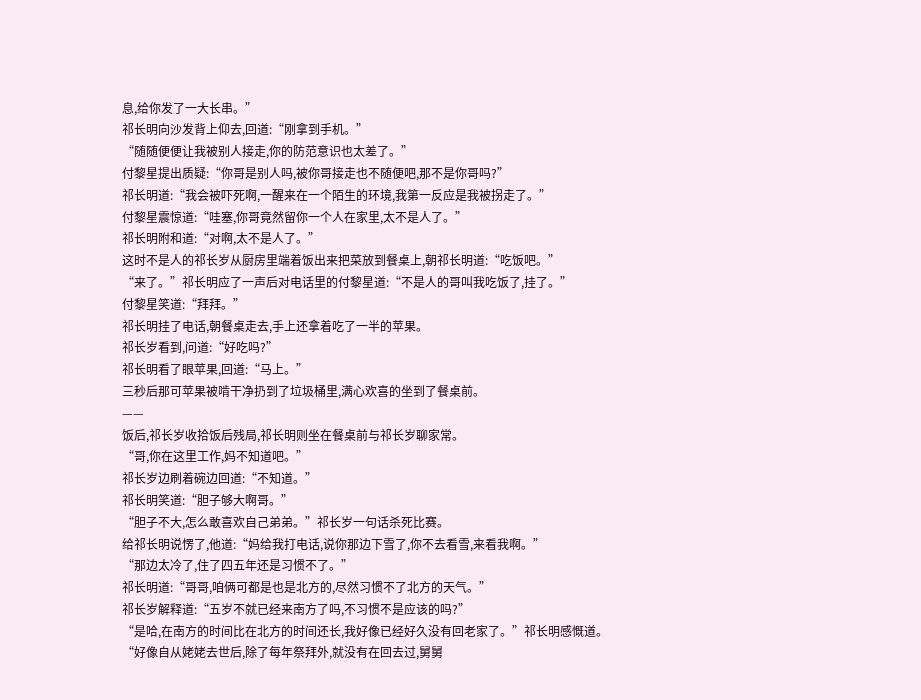息,给你发了一大长串。”
祁长明向沙发背上仰去,回道:“刚拿到手机。”
“随随便便让我被别人接走,你的防范意识也太差了。”
付黎星提出质疑:“你哥是别人吗,被你哥接走也不随便吧,那不是你哥吗?”
祁长明道:“我会被吓死啊,一醒来在一个陌生的环境,我第一反应是我被拐走了。”
付黎星震惊道:“哇塞,你哥竟然留你一个人在家里,太不是人了。”
祁长明附和道:“对啊,太不是人了。”
这时不是人的祁长岁从厨房里端着饭出来把菜放到餐桌上,朝祁长明道:“吃饭吧。”
“来了。”祁长明应了一声后对电话里的付黎星道:“不是人的哥叫我吃饭了,挂了。”
付黎星笑道:“拜拜。”
祁长明挂了电话,朝餐桌走去,手上还拿着吃了一半的苹果。
祁长岁看到,问道:“好吃吗?”
祁长明看了眼苹果,回道:“马上。”
三秒后那可苹果被啃干净扔到了垃圾桶里,满心欢喜的坐到了餐桌前。
——
饭后,祁长岁收拾饭后残局,祁长明则坐在餐桌前与祁长岁聊家常。
“哥,你在这里工作,妈不知道吧。”
祁长岁边刷着碗边回道:“不知道。”
祁长明笑道:“胆子够大啊哥。”
“胆子不大,怎么敢喜欢自己弟弟。”祁长岁一句话杀死比赛。
给祁长明说愣了,他道:“妈给我打电话,说你那边下雪了,你不去看雪,来看我啊。”
“那边太冷了,住了四五年还是习惯不了。”
祁长明道:“哥哥,咱俩可都是也是北方的,尽然习惯不了北方的天气。”
祁长岁解释道:“五岁不就已经来南方了吗,不习惯不是应该的吗?”
“是哈,在南方的时间比在北方的时间还长,我好像已经好久没有回老家了。”祁长明感慨道。
“好像自从姥姥去世后,除了每年祭拜外,就没有在回去过,舅舅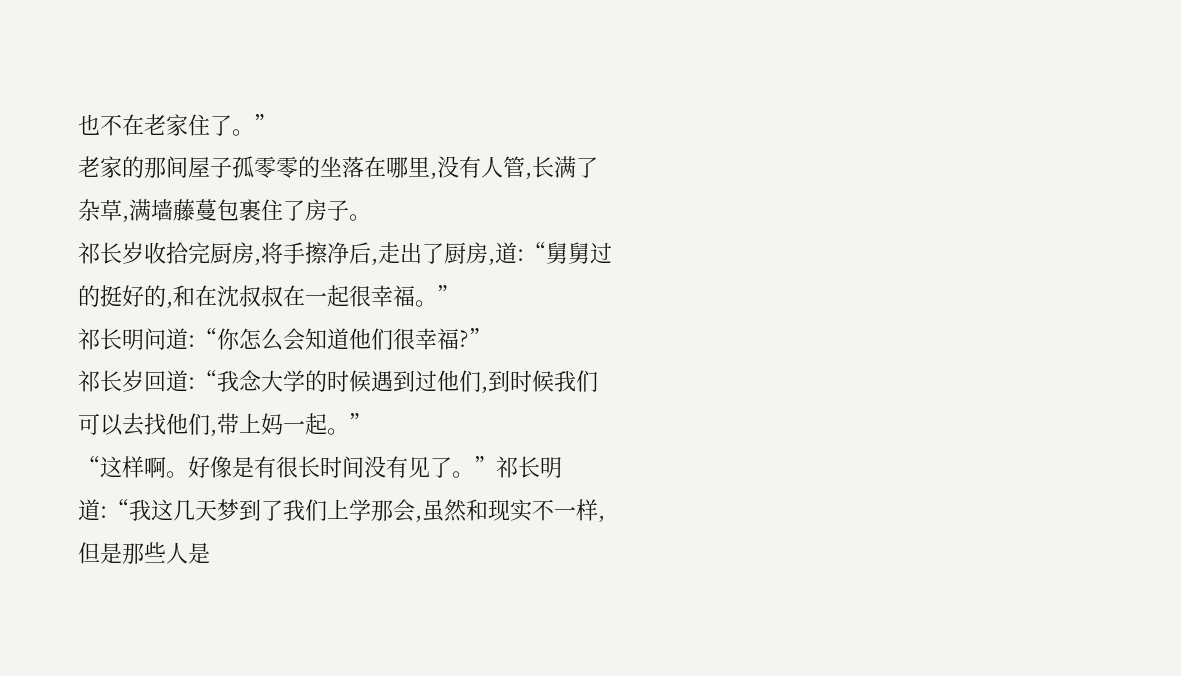也不在老家住了。”
老家的那间屋子孤零零的坐落在哪里,没有人管,长满了杂草,满墙藤蔓包裹住了房子。
祁长岁收拾完厨房,将手擦净后,走出了厨房,道:“舅舅过的挺好的,和在沈叔叔在一起很幸福。”
祁长明问道:“你怎么会知道他们很幸福?”
祁长岁回道:“我念大学的时候遇到过他们,到时候我们可以去找他们,带上妈一起。”
“这样啊。好像是有很长时间没有见了。”祁长明道:“我这几天梦到了我们上学那会,虽然和现实不一样,但是那些人是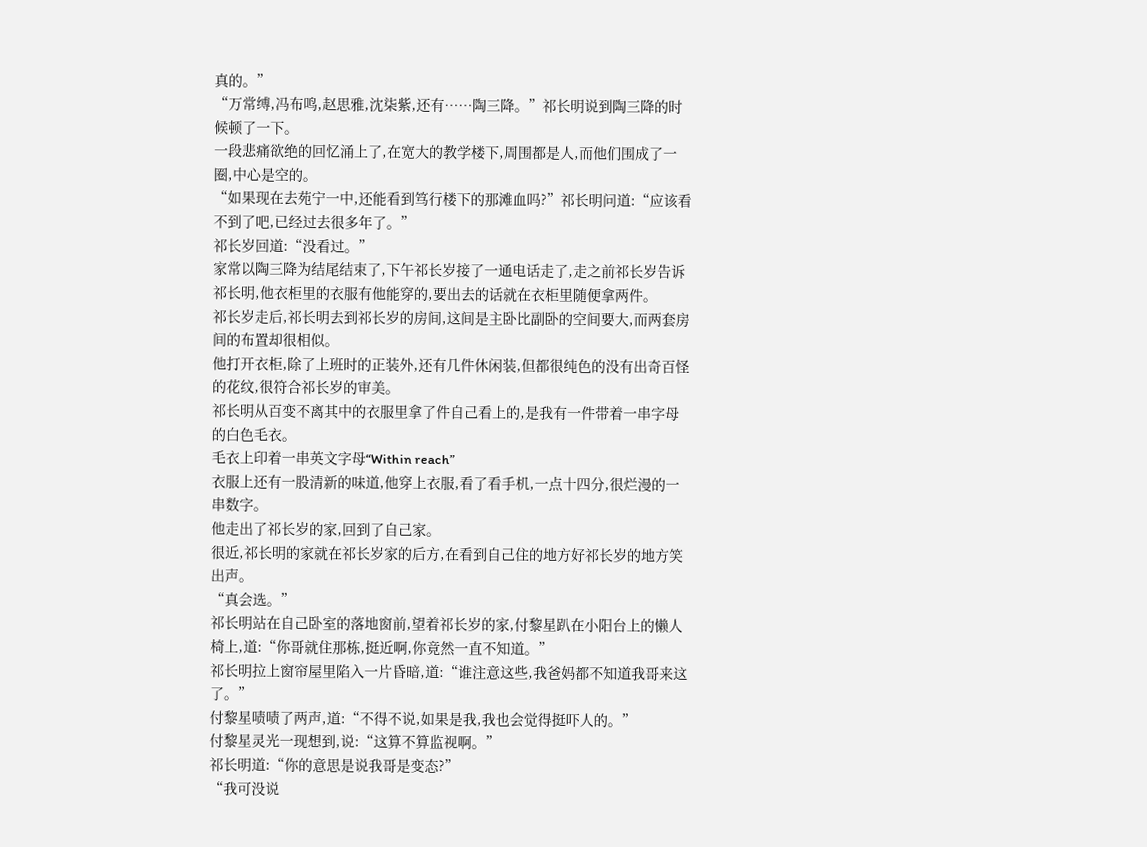真的。”
“万常缚,冯布鸣,赵思雅,沈柒紫,还有……陶三降。”祁长明说到陶三降的时候顿了一下。
一段悲痛欲绝的回忆涌上了,在宽大的教学楼下,周围都是人,而他们围成了一圈,中心是空的。
“如果现在去苑宁一中,还能看到笃行楼下的那滩血吗?”祁长明问道:“应该看不到了吧,已经过去很多年了。”
祁长岁回道:“没看过。”
家常以陶三降为结尾结束了,下午祁长岁接了一通电话走了,走之前祁长岁告诉祁长明,他衣柜里的衣服有他能穿的,要出去的话就在衣柜里随便拿两件。
祁长岁走后,祁长明去到祁长岁的房间,这间是主卧比副卧的空间要大,而两套房间的布置却很相似。
他打开衣柜,除了上班时的正装外,还有几件休闲装,但都很纯色的没有出奇百怪的花纹,很符合祁长岁的审美。
祁长明从百变不离其中的衣服里拿了件自己看上的,是我有一件带着一串字母的白色毛衣。
毛衣上印着一串英文字母“Within reach”
衣服上还有一股清新的味道,他穿上衣服,看了看手机,一点十四分,很烂漫的一串数字。
他走出了祁长岁的家,回到了自己家。
很近,祁长明的家就在祁长岁家的后方,在看到自己住的地方好祁长岁的地方笑出声。
“真会选。”
祁长明站在自己卧室的落地窗前,望着祁长岁的家,付黎星趴在小阳台上的懒人椅上,道:“你哥就住那栋,挺近啊,你竟然一直不知道。”
祁长明拉上窗帘屋里陷入一片昏暗,道:“谁注意这些,我爸妈都不知道我哥来这了。”
付黎星啧啧了两声,道:“不得不说,如果是我,我也会觉得挺吓人的。”
付黎星灵光一现想到,说:“这算不算监视啊。”
祁长明道:“你的意思是说我哥是变态?”
“我可没说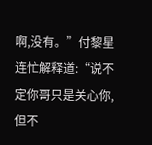啊,没有。”付黎星连忙解释道:“说不定你哥只是关心你,但不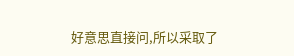好意思直接问,所以采取了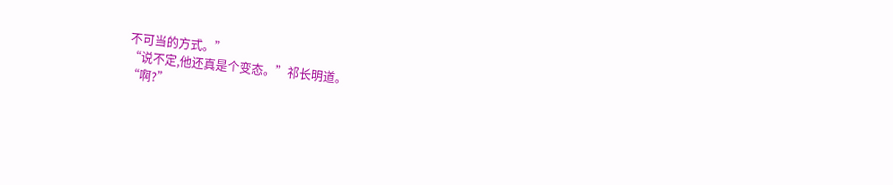不可当的方式。”
“说不定,他还真是个变态。”祁长明道。
“啊?”